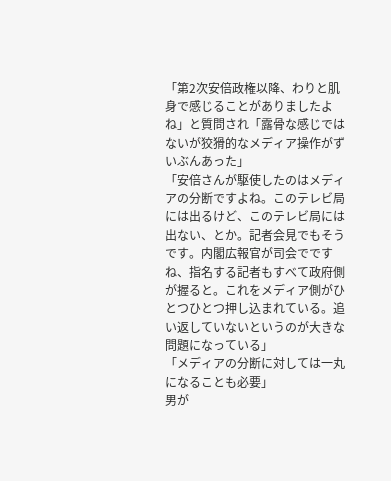「第2次安倍政権以降、わりと肌身で感じることがありましたよね」と質問され「露骨な感じではないが狡猾的なメディア操作がずいぶんあった」
「安倍さんが駆使したのはメディアの分断ですよね。このテレビ局には出るけど、このテレビ局には出ない、とか。記者会見でもそうです。内閣広報官が司会でですね、指名する記者もすべて政府側が握ると。これをメディア側がひとつひとつ押し込まれている。追い返していないというのが大きな問題になっている」
「メディアの分断に対しては一丸になることも必要」
男が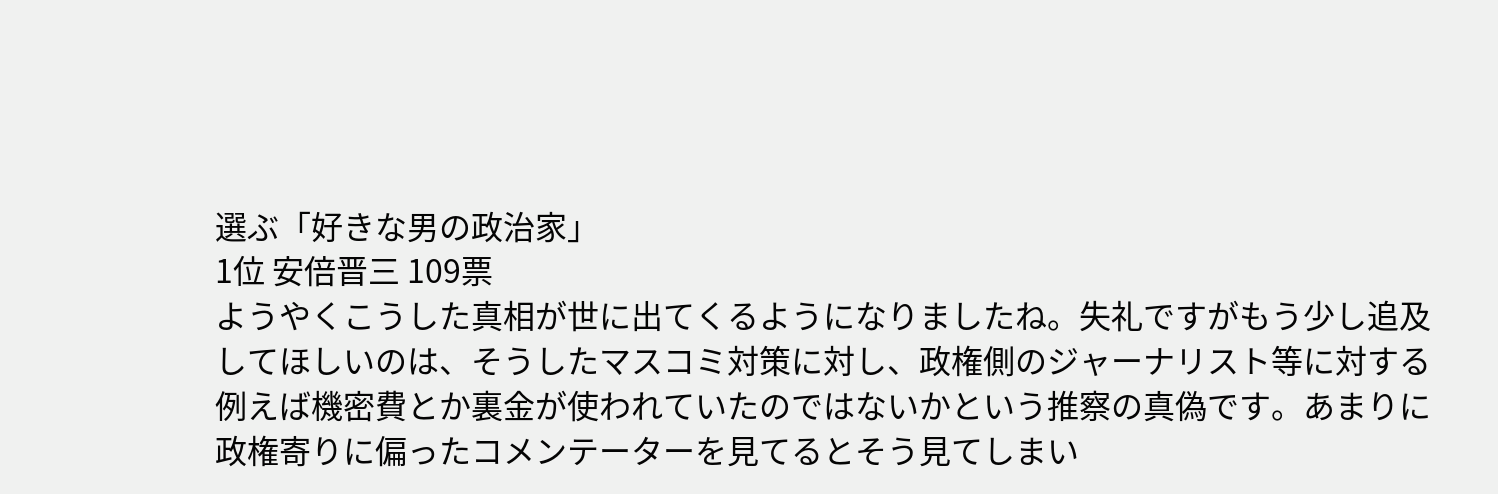選ぶ「好きな男の政治家」
1位 安倍晋三 109票
ようやくこうした真相が世に出てくるようになりましたね。失礼ですがもう少し追及してほしいのは、そうしたマスコミ対策に対し、政権側のジャーナリスト等に対する例えば機密費とか裏金が使われていたのではないかという推察の真偽です。あまりに政権寄りに偏ったコメンテーターを見てるとそう見てしまい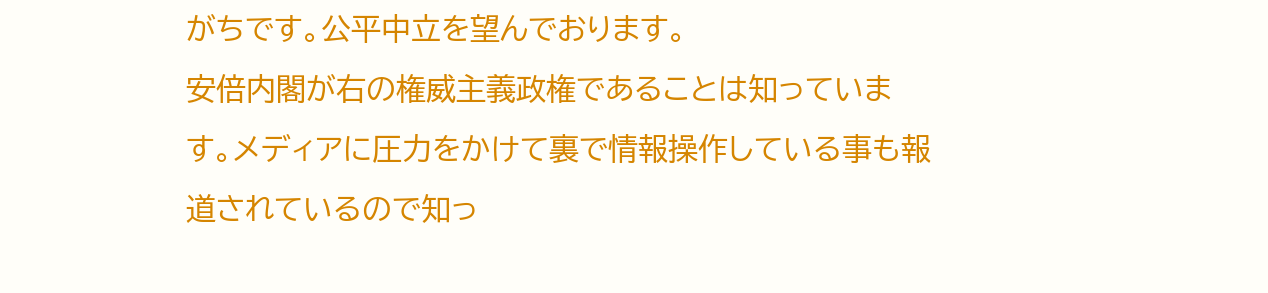がちです。公平中立を望んでおります。
安倍内閣が右の権威主義政権であることは知っています。メディアに圧力をかけて裏で情報操作している事も報道されているので知っ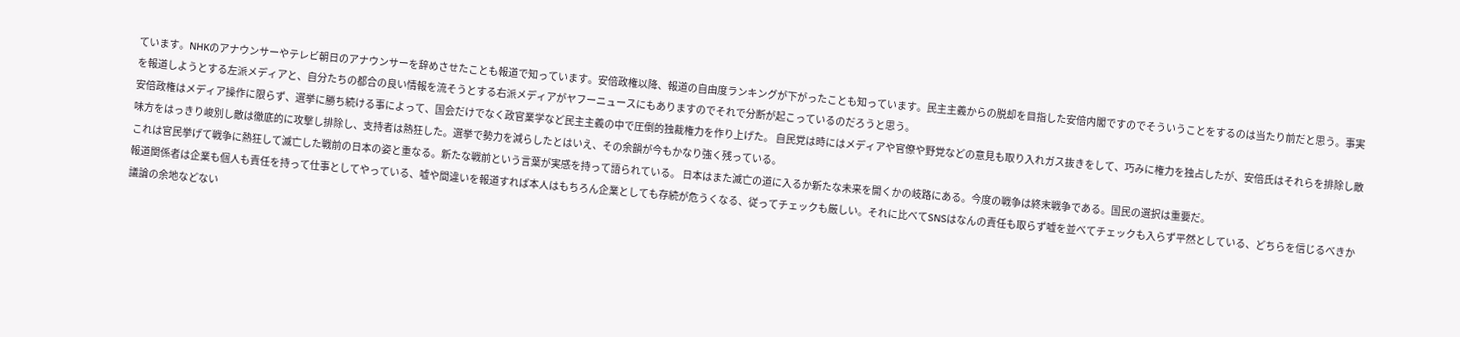ています。NHKのアナウンサーやテレビ朝日のアナウンサーを辞めさせたことも報道で知っています。安倍政権以降、報道の自由度ランキングが下がったことも知っています。民主主義からの脱却を目指した安倍内閣ですのでそういうことをするのは当たり前だと思う。事実を報道しようとする左派メディアと、自分たちの都合の良い情報を流そうとする右派メディアがヤフーニュースにもありますのでそれで分断が起こっているのだろうと思う。
安倍政権はメディア操作に限らず、選挙に勝ち続ける事によって、国会だけでなく政官業学など民主主義の中で圧倒的独裁権力を作り上げた。 自民党は時にはメディアや官僚や野党などの意見も取り入れガス抜きをして、巧みに権力を独占したが、安倍氏はそれらを排除し敵味方をはっきり峻別し敵は徹底的に攻撃し排除し、支持者は熱狂した。選挙で勢力を減らしたとはいえ、その余韻が今もかなり強く残っている。
これは官民挙げて戦争に熱狂して滅亡した戦前の日本の姿と重なる。新たな戦前という言葉が実感を持って語られている。 日本はまた滅亡の道に入るか新たな未来を開くかの岐路にある。今度の戦争は終末戦争である。国民の選択は重要だ。
報道関係者は企業も個人も責任を持って仕事としてやっている、嘘や間違いを報道すれば本人はもちろん企業としても存続が危うくなる、従ってチェックも厳しい。それに比べてSNSはなんの責任も取らず嘘を並べてチェックも入らず平然としている、どちらを信じるべきか議論の余地などない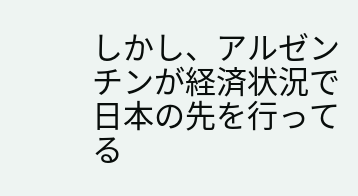しかし、アルゼンチンが経済状況で日本の先を行ってる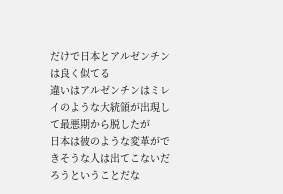だけで日本とアルゼンチンは良く似てる
違いはアルゼンチンはミレイのような大統領が出現して最悪期から脱したが
日本は彼のような変革ができそうな人は出てこないだろうということだな